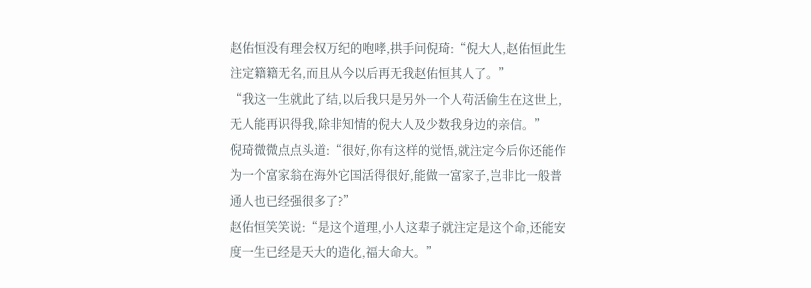赵佑恒没有理会权万纪的咆哮,拱手问倪琦:“倪大人,赵佑恒此生注定籍籍无名,而且从今以后再无我赵佑恒其人了。”
“我这一生就此了结,以后我只是另外一个人苟活偷生在这世上,无人能再识得我,除非知情的倪大人及少数我身边的亲信。”
倪琦微微点点头道:“很好,你有这样的觉悟,就注定今后你还能作为一个富家翁在海外它国活得很好,能做一富家子,岂非比一般普通人也已经强很多了?”
赵佑恒笑笑说:“是这个道理,小人这辈子就注定是这个命,还能安度一生已经是天大的造化,福大命大。”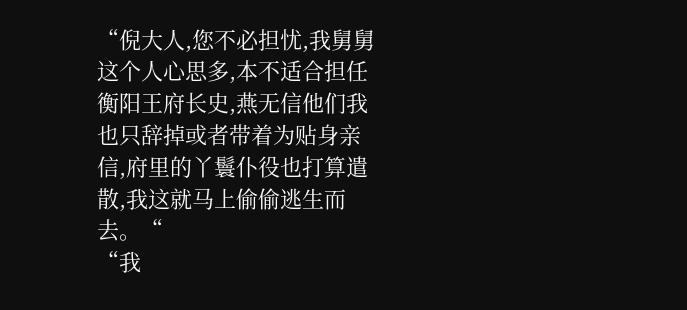“倪大人,您不必担忧,我舅舅这个人心思多,本不适合担任衡阳王府长史,燕无信他们我也只辞掉或者带着为贴身亲信,府里的丫鬟仆役也打算遣散,我这就马上偷偷逃生而去。“
“我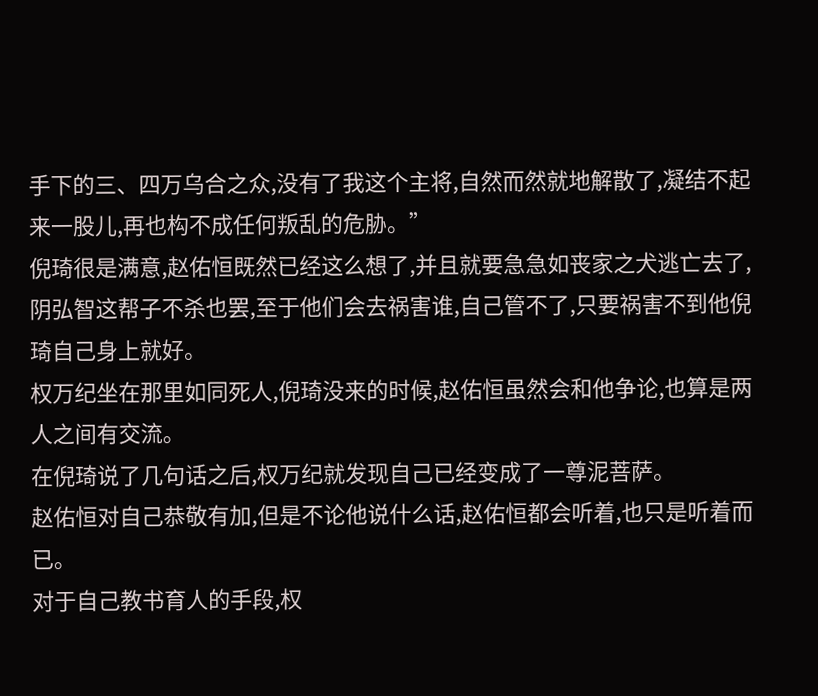手下的三、四万乌合之众,没有了我这个主将,自然而然就地解散了,凝结不起来一股儿,再也构不成任何叛乱的危胁。”
倪琦很是满意,赵佑恒既然已经这么想了,并且就要急急如丧家之犬逃亡去了,阴弘智这帮子不杀也罢,至于他们会去祸害谁,自己管不了,只要祸害不到他倪琦自己身上就好。
权万纪坐在那里如同死人,倪琦没来的时候,赵佑恒虽然会和他争论,也算是两人之间有交流。
在倪琦说了几句话之后,权万纪就发现自己已经变成了一尊泥菩萨。
赵佑恒对自己恭敬有加,但是不论他说什么话,赵佑恒都会听着,也只是听着而已。
对于自己教书育人的手段,权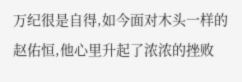万纪很是自得,如今面对木头一样的赵佑恒,他心里升起了浓浓的挫败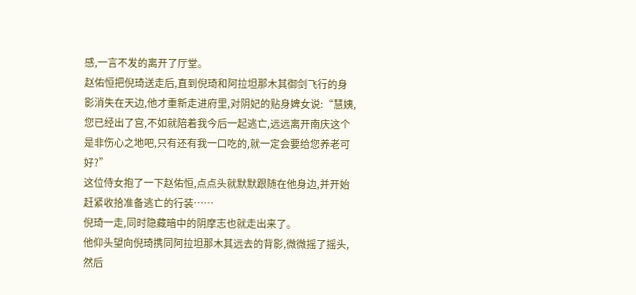感,一言不发的离开了厅堂。
赵佑恒把倪琦送走后,直到倪琦和阿拉坦那木其御剑飞行的身影消失在天边,他才重新走进府里,对阴妃的贴身婢女说:“慧姨,您已经出了宫,不如就陪着我今后一起逃亡,远远离开南庆这个是非伤心之地吧,只有还有我一口吃的,就一定会要给您养老可好?”
这位侍女抱了一下赵佑恒,点点头就默默跟随在他身边,并开始赶紧收拾准备逃亡的行装……
倪琦一走,同时隐藏暗中的阴摩志也就走出来了。
他仰头望向倪琦携同阿拉坦那木其远去的背影,微微摇了摇头,然后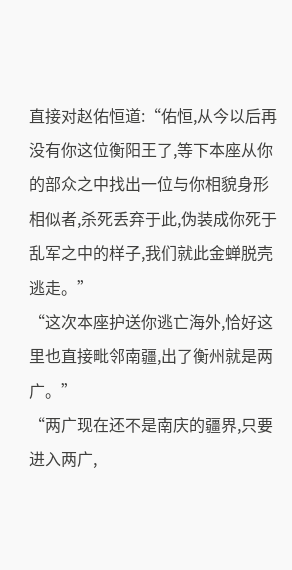直接对赵佑恒道:“佑恒,从今以后再没有你这位衡阳王了,等下本座从你的部众之中找出一位与你相貌身形相似者,杀死丢弃于此,伪装成你死于乱军之中的样子,我们就此金蝉脱壳逃走。”
“这次本座护送你逃亡海外,恰好这里也直接毗邻南疆,出了衡州就是两广。”
“两广现在还不是南庆的疆界,只要进入两广,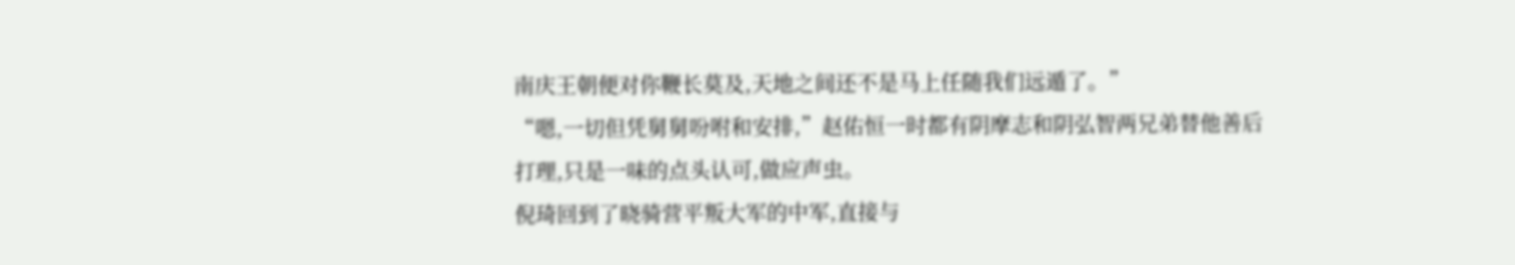南庆王朝便对你鞭长莫及,天地之间还不是马上任随我们远遁了。”
“嗯,一切但凭舅舅吩咐和安排,”赵佑恒一时都有阴摩志和阴弘智两兄弟替他善后打理,只是一味的点头认可,做应声虫。
倪琦回到了晓骑营平叛大军的中军,直接与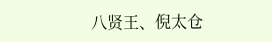八贤王、倪太仓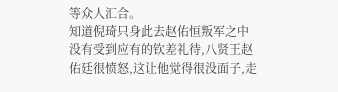等众人汇合。
知道倪琦只身此去赵佑恒叛军之中没有受到应有的钦差礼待,八贤王赵佑廷很愤怒,这让他觉得很没面子,走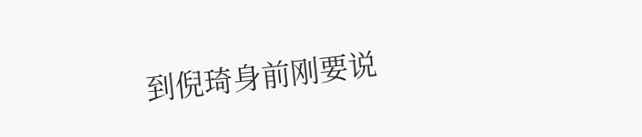到倪琦身前刚要说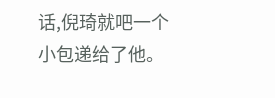话,倪琦就吧一个小包递给了他。